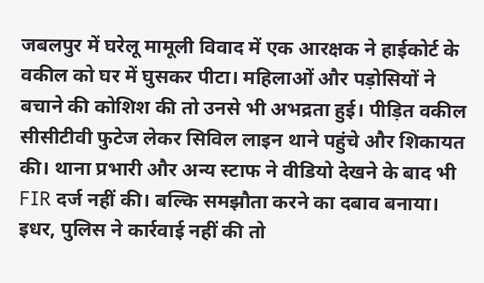जबलपुर में घरेलू मामूली विवाद में एक आरक्षक ने हाईकोर्ट के वकील को घर में घुसकर पीटा। महिलाओं और पड़ोसियों ने बचाने की कोशिश की तो उनसे भी अभद्रता हुई। पीड़ित वकील सीसीटीवी फुटेज लेकर सिविल लाइन थाने पहुंचे और शिकायत की। थाना प्रभारी और अन्य स्टाफ ने वीडियो देखने के बाद भी FIR दर्ज नहीं की। बल्कि समझौता करने का दबाव बनाया। इधर, पुलिस ने कार्रवाई नहीं की तो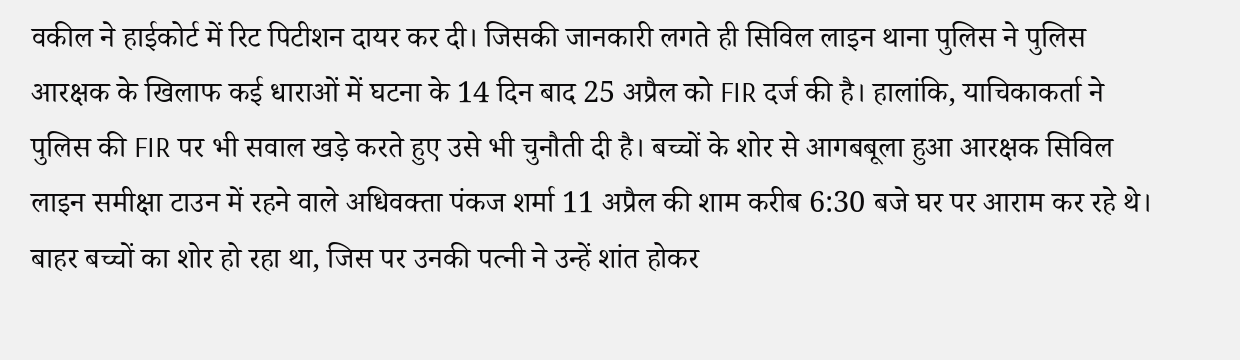वकील ने हाईकोर्ट में रिट पिटीशन दायर कर दी। जिसकी जानकारी लगते ही सिविल लाइन थाना पुलिस ने पुलिस आरक्षक के खिलाफ कई धाराओं में घटना के 14 दिन बाद 25 अप्रैल को FIR दर्ज की है। हालांकि, याचिकाकर्ता ने पुलिस की FIR पर भी सवाल खड़े करते हुए उसे भी चुनौती दी है। बच्चों के शोर से आगबबूला हुआ आरक्षक सिविल लाइन समीक्षा टाउन में रहने वाले अधिवक्ता पंकज शर्मा 11 अप्रैल की शाम करीब 6:30 बजे घर पर आराम कर रहे थे। बाहर बच्चों का शोर हो रहा था, जिस पर उनकी पत्नी ने उन्हें शांत होकर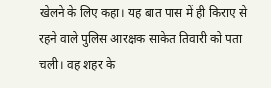खेलने के लिए कहा। यह बात पास में ही किराए से रहने वाले पुलिस आरक्षक साकेत तिवारी को पता चली। वह शहर के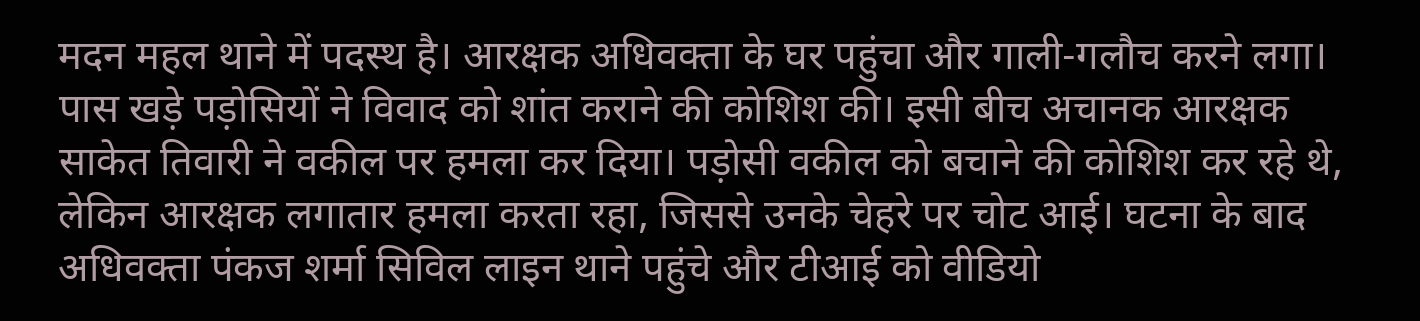मदन महल थाने में पदस्थ है। आरक्षक अधिवक्ता के घर पहुंचा और गाली-गलौच करने लगा। पास खड़े पड़ोसियों ने विवाद को शांत कराने की कोशिश की। इसी बीच अचानक आरक्षक साकेत तिवारी ने वकील पर हमला कर दिया। पड़ोसी वकील को बचाने की कोशिश कर रहे थे, लेकिन आरक्षक लगातार हमला करता रहा, जिससे उनके चेहरे पर चोट आई। घटना के बाद अधिवक्ता पंकज शर्मा सिविल लाइन थाने पहुंचे और टीआई को वीडियो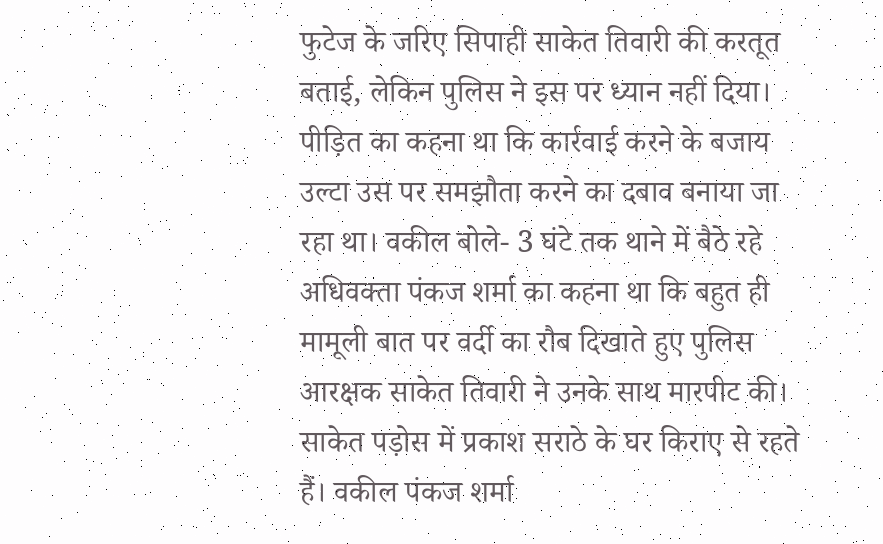फुटेज के जरिए सिपाही साकेत तिवारी की करतूत बताई, लेकिन पुलिस ने इस पर ध्यान नहीं दिया। पीड़ित का कहना था कि कार्रवाई करने के बजाय उल्टा उस पर समझौता करने का दबाव बनाया जा रहा था। वकील बोले- 3 घंटे तक थाने में बैठे रहे अधिवक्ता पंकज शर्मा का कहना था कि बहुत ही मामूली बात पर वर्दी का रौब दिखाते हुए पुलिस आरक्षक साकेत तिवारी ने उनके साथ मारपीट की। साकेत पड़ोस में प्रकाश सराठे के घर किराए से रहते हैं। वकील पंकज शर्मा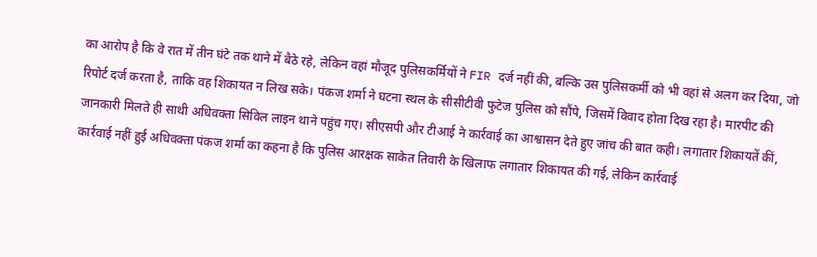का आरोप है कि वे रात में तीन घंटे तक थाने में बैठे रहे, लेकिन वहां मौजूद पुलिसकर्मियों ने FIR दर्ज नहीं की, बल्कि उस पुलिसकर्मी को भी वहां से अलग कर दिया, जो रिपोर्ट दर्ज करता है, ताकि वह शिकायत न लिख सके। पंकज शर्मा ने घटना स्थल के सीसीटीवी फुटेज पुलिस को सौंपे, जिसमें विवाद होता दिख रहा है। मारपीट की जानकारी मिलते ही साथी अधिवक्ता सिविल लाइन थाने पहुंच गए। सीएसपी और टीआई ने कार्रवाई का आश्वासन देते हुए जांच की बात कही। लगातार शिकायतें कीं, कार्रवाई नहीं हुई अधिवक्ता पंकज शर्मा का कहना है कि पुलिस आरक्षक साकेत तिवारी के खिलाफ लगातार शिकायत की गई, लेकिन कार्रवाई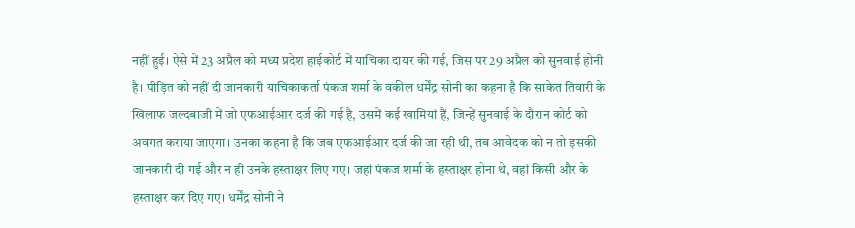नहीं हुई। ऐसे में 23 अप्रैल को मध्य प्रदेश हाईकोर्ट में याचिका दायर की गई, जिस पर 29 अप्रैल को सुनवाई होनी है। पीड़ित को नहीं दी जानकारी याचिकाकर्ता पंकज शर्मा के वकील धर्मेंद्र सोनी का कहना है कि साकेत तिवारी के खिलाफ जल्दबाजी में जो एफआईआर दर्ज की गई है, उसमें कई खामियां हैं, जिन्हें सुनवाई के दौरान कोर्ट को अवगत कराया जाएगा। उनका कहना है कि जब एफआईआर दर्ज की जा रही थी, तब आवेदक को न तो इसकी जानकारी दी गई और न ही उनके हस्ताक्षर लिए गए। जहां पंकज शर्मा के हस्ताक्षर होना थे, वहां किसी और के हस्ताक्षर कर दिए गए। धर्मेंद्र सोनी ने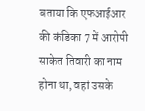बताया कि एफआईआर की कंडिका 7 में आरोपी साकेत तिवारी का नाम होना था, वहां उसके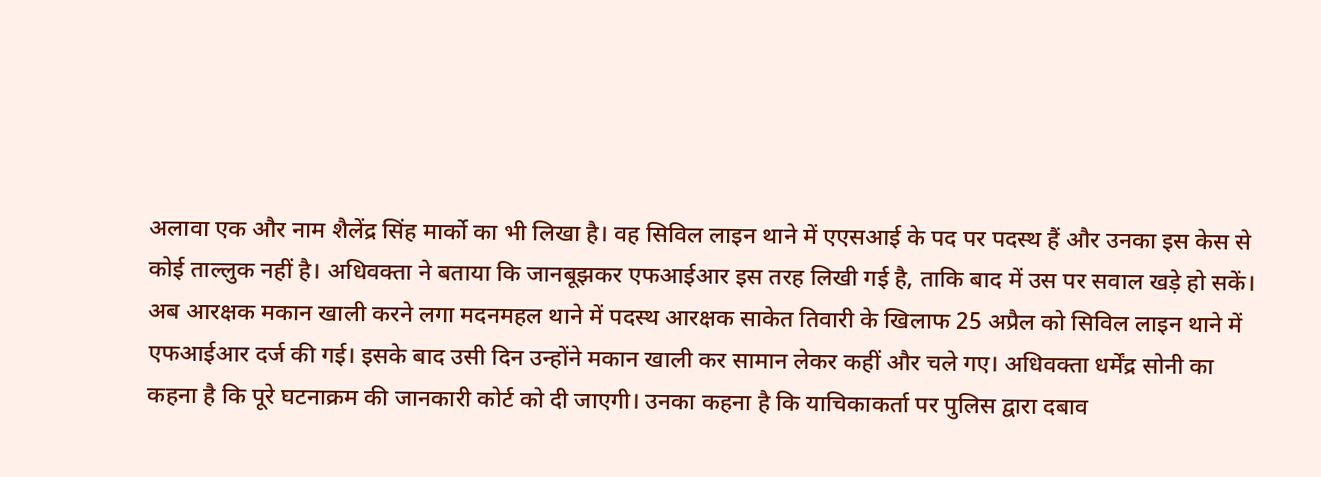अलावा एक और नाम शैलेंद्र सिंह मार्को का भी लिखा है। वह सिविल लाइन थाने में एएसआई के पद पर पदस्थ हैं और उनका इस केस से कोई ताल्लुक नहीं है। अधिवक्ता ने बताया कि जानबूझकर एफआईआर इस तरह लिखी गई है, ताकि बाद में उस पर सवाल खड़े हो सकें। अब आरक्षक मकान खाली करने लगा मदनमहल थाने में पदस्थ आरक्षक साकेत तिवारी के खिलाफ 25 अप्रैल को सिविल लाइन थाने में एफआईआर दर्ज की गई। इसके बाद उसी दिन उन्होंने मकान खाली कर सामान लेकर कहीं और चले गए। अधिवक्ता धर्मेंद्र सोनी का कहना है कि पूरे घटनाक्रम की जानकारी कोर्ट को दी जाएगी। उनका कहना है कि याचिकाकर्ता पर पुलिस द्वारा दबाव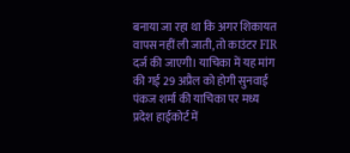बनाया जा रहा था कि अगर शिकायत वापस नहीं ली जाती, तो काउंटर FIR दर्ज की जाएगी। याचिका में यह मांग की गई 29 अप्रैल को होगी सुनवाई पंकज शर्मा की याचिका पर मध्य प्रदेश हाईकोर्ट में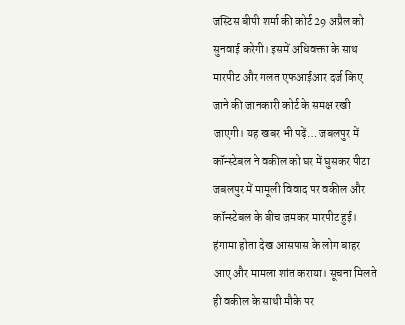जस्टिस बीपी शर्मा की कोर्ट 29 अप्रैल को सुनवाई करेगी। इसमें अधिवक्ता के साथ मारपीट और गलत एफआईआर दर्ज किए जाने की जानकारी कोर्ट के समक्ष रखी जाएगी। यह खबर भी पढ़ें… जबलपुर में कॉन्स्टेबल ने वकील को घर में घुसकर पीटा जबलपुर में मामूली विवाद पर वकील और कॉन्स्टेबल के बीच जमकर मारपीट हुई। हंगामा होता देख आसपास के लोग बाहर आए और मामला शांत कराया। सूचना मिलते ही वकील के साथी मौके पर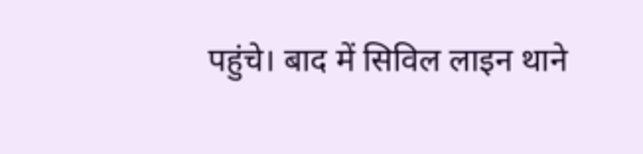पहुंचे। बाद में सिविल लाइन थाने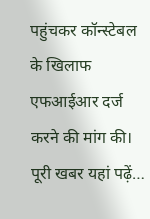पहुंचकर कॉन्स्टेबल के खिलाफ एफआईआर दर्ज करने की मांग की। पूरी खबर यहां पढ़ें…